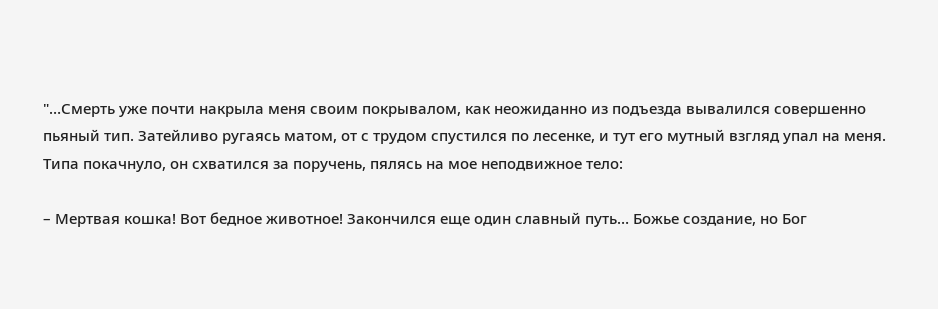"…Смерть уже почти накрыла меня своим покрывалом, как неожиданно из подъезда вывалился совершенно пьяный тип. Затейливо ругаясь матом, от с трудом спустился по лесенке, и тут его мутный взгляд упал на меня. Типа покачнуло, он схватился за поручень, пялясь на мое неподвижное тело:

– Мертвая кошка! Вот бедное животное! Закончился еще один славный путь… Божье создание, но Бог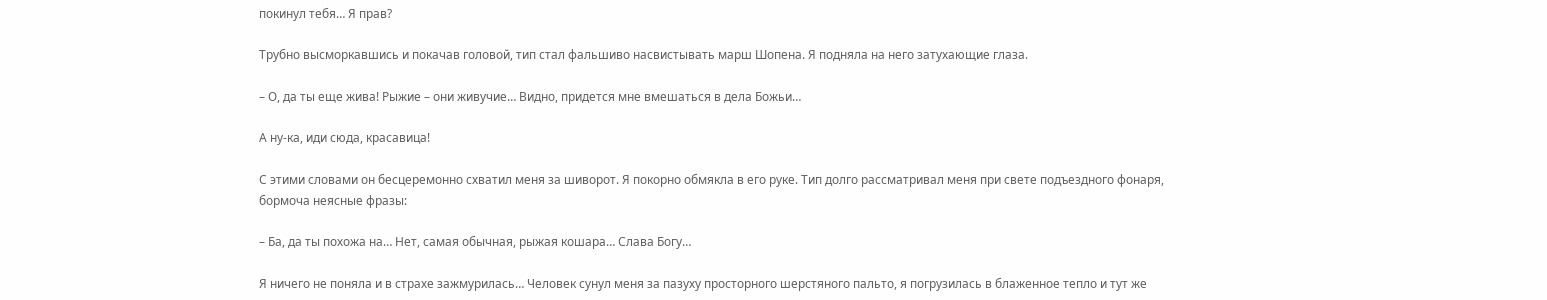покинул тебя… Я прав?

Трубно высморкавшись и покачав головой, тип стал фальшиво насвистывать марш Шопена. Я подняла на него затухающие глаза.

– О, да ты еще жива! Рыжие – они живучие… Видно, придется мне вмешаться в дела Божьи…

А ну-ка, иди сюда, красавица!

С этими словами он бесцеремонно схватил меня за шиворот. Я покорно обмякла в его руке. Тип долго рассматривал меня при свете подъездного фонаря, бормоча неясные фразы:

– Ба, да ты похожа на… Нет, самая обычная, рыжая кошара… Слава Богу…

Я ничего не поняла и в страхе зажмурилась… Человек сунул меня за пазуху просторного шерстяного пальто, я погрузилась в блаженное тепло и тут же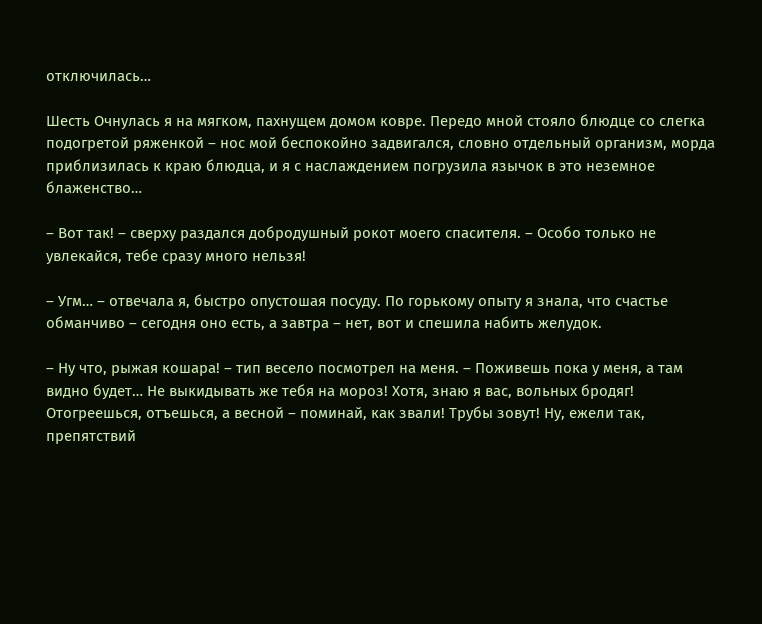отключилась…

Шесть Очнулась я на мягком, пахнущем домом ковре. Передо мной стояло блюдце со слегка подогретой ряженкой – нос мой беспокойно задвигался, словно отдельный организм, морда приблизилась к краю блюдца, и я с наслаждением погрузила язычок в это неземное блаженство…

– Вот так! – сверху раздался добродушный рокот моего спасителя. – Особо только не увлекайся, тебе сразу много нельзя!

– Угм… – отвечала я, быстро опустошая посуду. По горькому опыту я знала, что счастье обманчиво – сегодня оно есть, а завтра – нет, вот и спешила набить желудок.

– Ну что, рыжая кошара! – тип весело посмотрел на меня. – Поживешь пока у меня, а там видно будет… Не выкидывать же тебя на мороз! Хотя, знаю я вас, вольных бродяг! Отогреешься, отъешься, а весной – поминай, как звали! Трубы зовут! Ну, ежели так, препятствий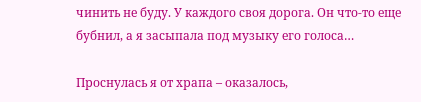чинить не буду. У каждого своя дорога. Он что-то еще бубнил, а я засыпала под музыку его голоса…

Проснулась я от храпа – оказалось,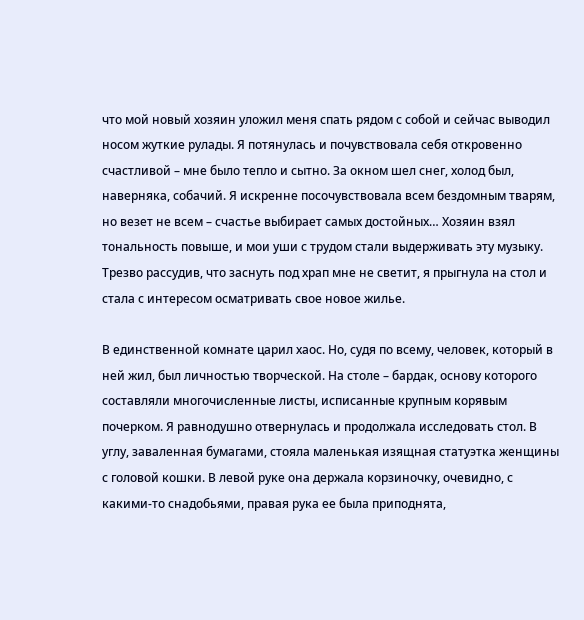что мой новый хозяин уложил меня спать рядом с собой и сейчас выводил носом жуткие рулады. Я потянулась и почувствовала себя откровенно счастливой – мне было тепло и сытно. За окном шел снег, холод был, наверняка, собачий. Я искренне посочувствовала всем бездомным тварям, но везет не всем – счастье выбирает самых достойных… Хозяин взял тональность повыше, и мои уши с трудом стали выдерживать эту музыку. Трезво рассудив, что заснуть под храп мне не светит, я прыгнула на стол и стала с интересом осматривать свое новое жилье.

В единственной комнате царил хаос. Но, судя по всему, человек, который в ней жил, был личностью творческой. На столе – бардак, основу которого составляли многочисленные листы, исписанные крупным корявым почерком. Я равнодушно отвернулась и продолжала исследовать стол. В углу, заваленная бумагами, стояла маленькая изящная статуэтка женщины с головой кошки. В левой руке она держала корзиночку, очевидно, с какими-то снадобьями, правая рука ее была приподнята,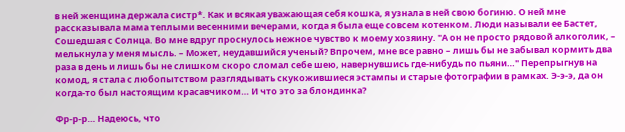в ней женщина держала систр*. Как и всякая уважающая себя кошка, я узнала в ней свою богиню. О ней мне рассказывала мама теплыми весенними вечерами, когда я была еще совсем котенком. Люди называли ее Бастет, Сошедшая с Солнца. Во мне вдруг проснулось нежное чувство к моему хозяину. "А он не просто рядовой алкоголик, – мелькнула у меня мысль. – Может, неудавшийся ученый? Впрочем, мне все равно – лишь бы не забывал кормить два раза в день и лишь бы не слишком скоро сломал себе шею, навернувшись где-нибудь по пьяни…" Перепрыгнув на комод, я стала с любопытством разглядывать скукожившиеся эстампы и старые фотографии в рамках. Э-э-э, да он когда-то был настоящим красавчиком… И что это за блондинка?

Фр-р-р… Надеюсь, что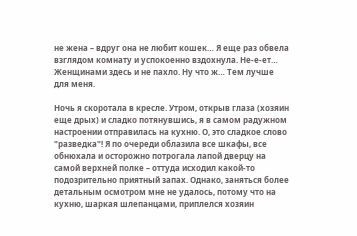не жена – вдруг она не любит кошек… Я еще раз обвела взглядом комнату и успокоенно вздохнула. Не-е-ет… Женщинами здесь и не пахло. Ну что ж… Тем лучше для меня.

Ночь я скоротала в кресле. Утром, открыв глаза (хозяин еще дрых) и сладко потянувшись, я в самом радужном настроении отправилась на кухню. О, это сладкое слово "разведка"! Я по очереди облазила все шкафы, все обнюхала и осторожно потрогала лапой дверцу на самой верхней полке – оттуда исходил какой-то подозрительно приятный запах. Однако, заняться более детальным осмотром мне не удалось, потому что на кухню, шаркая шлепанцами, приплелся хозяин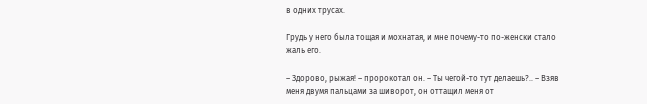в одних трусах.

Грудь у него была тощая и мохнатая, и мне почему-то по-женски стало жаль его.

– Здорово, рыжая! – пророкотал он. – Ты чегой-то тут делаешь?.. – Взяв меня двумя пальцами за шиворот, он оттащил меня от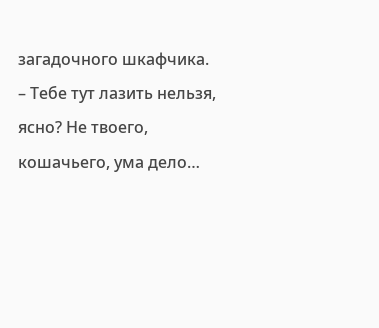загадочного шкафчика. – Тебе тут лазить нельзя, ясно? Не твоего, кошачьего, ума дело…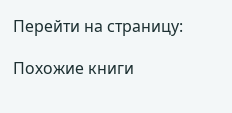Перейти на страницу:

Похожие книги